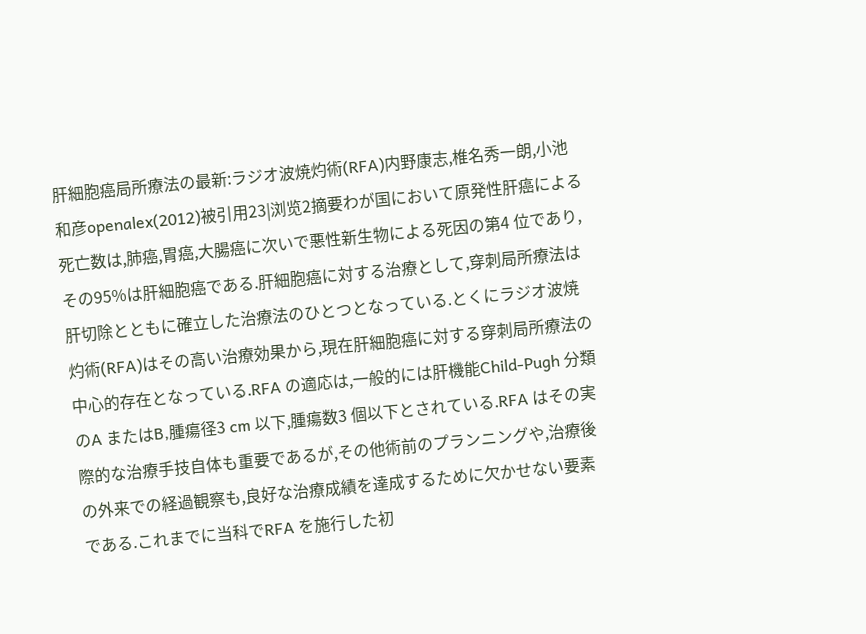肝細胞癌局所療法の最新:ラジオ波焼灼術(RFA)内野康志,椎名秀一朗,小池和彦openalex(2012)被引用23|浏览2摘要わが国において原発性肝癌による死亡数は,肺癌,胃癌,大腸癌に次いで悪性新生物による死因の第4 位であり,その95%は肝細胞癌である.肝細胞癌に対する治療として,穿刺局所療法は肝切除とともに確立した治療法のひとつとなっている.とくにラジオ波焼灼術(RFA)はその高い治療効果から,現在肝細胞癌に対する穿刺局所療法の中心的存在となっている.RFA の適応は,一般的には肝機能Child-Pugh 分類のA またはB,腫瘍径3 cm 以下,腫瘍数3 個以下とされている.RFA はその実際的な治療手技自体も重要であるが,その他術前のプランニングや,治療後の外来での経過観察も,良好な治療成績を達成するために欠かせない要素である.これまでに当科でRFA を施行した初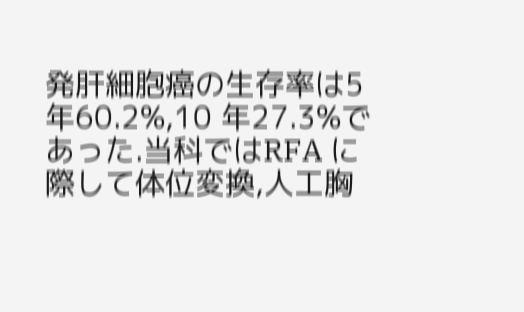発肝細胞癌の生存率は5 年60.2%,10 年27.3%であった.当科ではRFA に際して体位変換,人工胸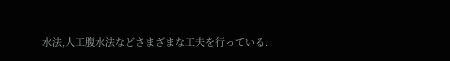水法,人工腹水法などさまざまな工夫を行っている.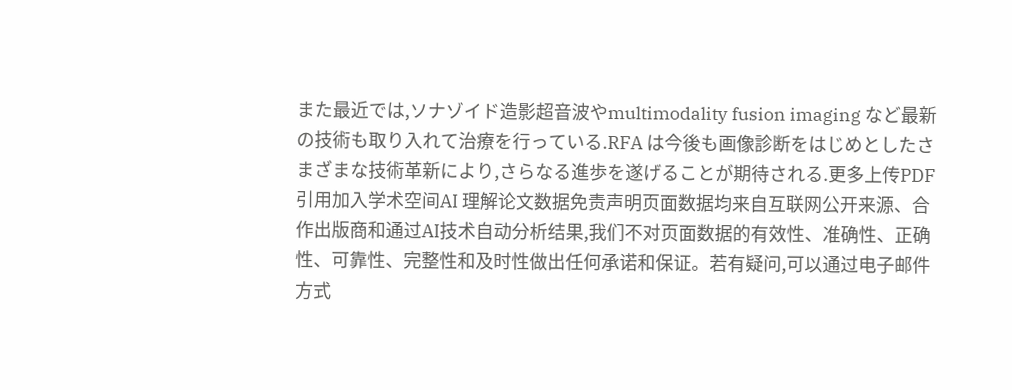また最近では,ソナゾイド造影超音波やmultimodality fusion imaging など最新の技術も取り入れて治療を行っている.RFA は今後も画像診断をはじめとしたさまざまな技術革新により,さらなる進歩を遂げることが期待される.更多上传PDF引用加入学术空间AI 理解论文数据免责声明页面数据均来自互联网公开来源、合作出版商和通过AI技术自动分析结果,我们不对页面数据的有效性、准确性、正确性、可靠性、完整性和及时性做出任何承诺和保证。若有疑问,可以通过电子邮件方式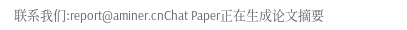联系我们:report@aminer.cnChat Paper正在生成论文摘要